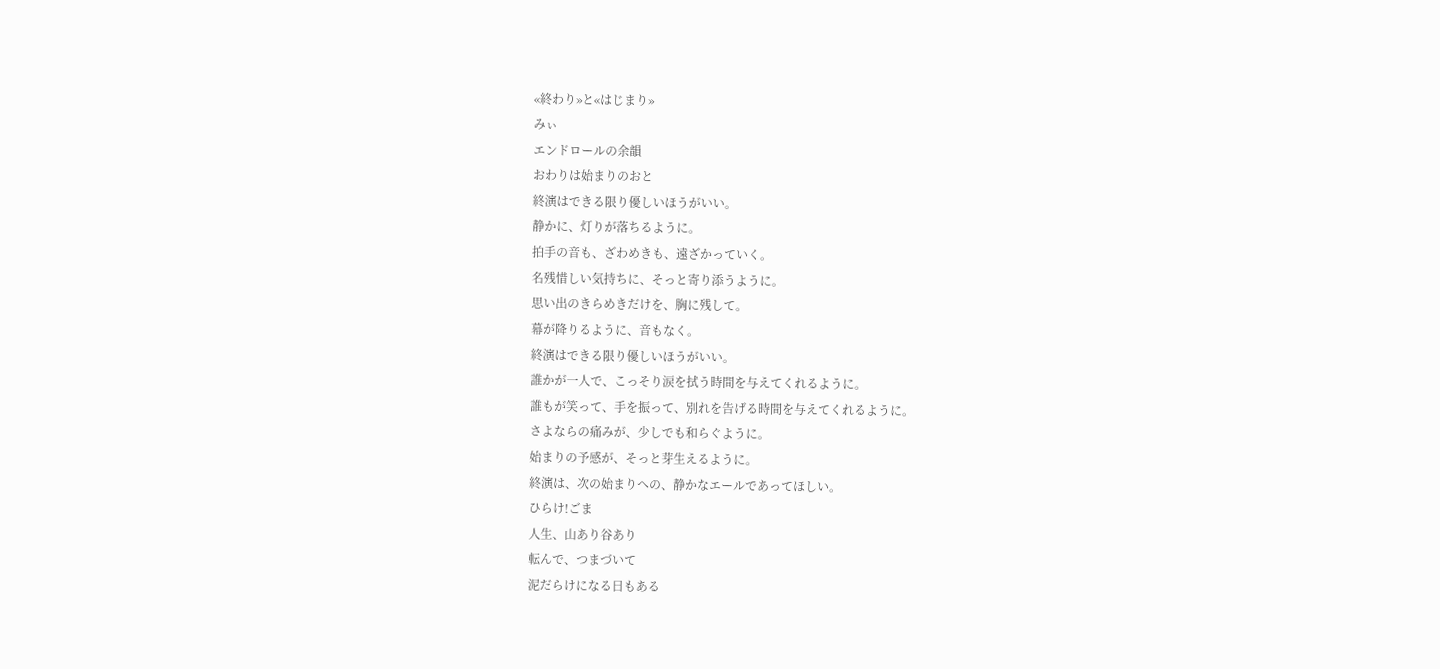«終わり»と«はじまり»
みぃ
エンドロールの余韻
おわりは始まりのおと
終演はできる限り優しいほうがいい。
静かに、灯りが落ちるように。
拍手の音も、ざわめきも、遠ざかっていく。
名残惜しい気持ちに、そっと寄り添うように。
思い出のきらめきだけを、胸に残して。
幕が降りるように、音もなく。
終演はできる限り優しいほうがいい。
誰かが一人で、こっそり涙を拭う時間を与えてくれるように。
誰もが笑って、手を振って、別れを告げる時間を与えてくれるように。
さよならの痛みが、少しでも和らぐように。
始まりの予感が、そっと芽生えるように。
終演は、次の始まりへの、静かなエールであってほしい。
ひらけ!ごま
人生、山あり谷あり
転んで、つまづいて
泥だらけになる日もある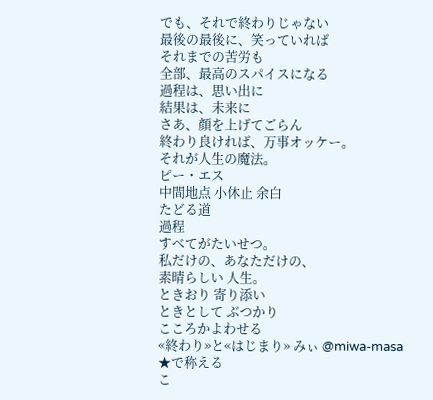でも、それで終わりじゃない
最後の最後に、笑っていれば
それまでの苦労も
全部、最高のスパイスになる
過程は、思い出に
結果は、未来に
さあ、顔を上げてごらん
終わり良ければ、万事オッケー。
それが人生の魔法。
ピー・エス
中間地点 小休止 余白
たどる道
過程
すべてがたいせつ。
私だけの、あなただけの、
素晴らしい 人生。
ときおり 寄り添い
ときとして ぶつかり
こころかよわせる
«終わり»と«はじまり» みぃ @miwa-masa
★で称える
こ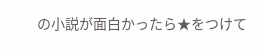の小説が面白かったら★をつけて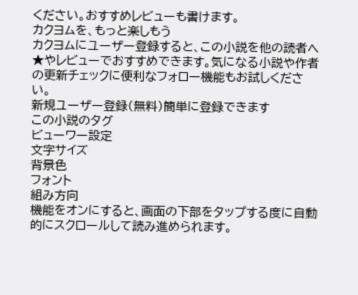ください。おすすめレビューも書けます。
カクヨムを、もっと楽しもう
カクヨムにユーザー登録すると、この小説を他の読者へ★やレビューでおすすめできます。気になる小説や作者の更新チェックに便利なフォロー機能もお試しください。
新規ユーザー登録(無料)簡単に登録できます
この小説のタグ
ビューワー設定
文字サイズ
背景色
フォント
組み方向
機能をオンにすると、画面の下部をタップする度に自動的にスクロールして読み進められます。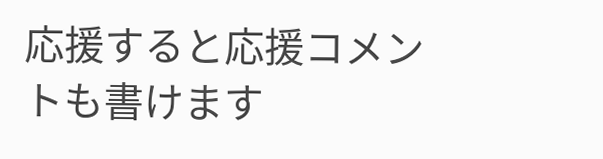応援すると応援コメントも書けます